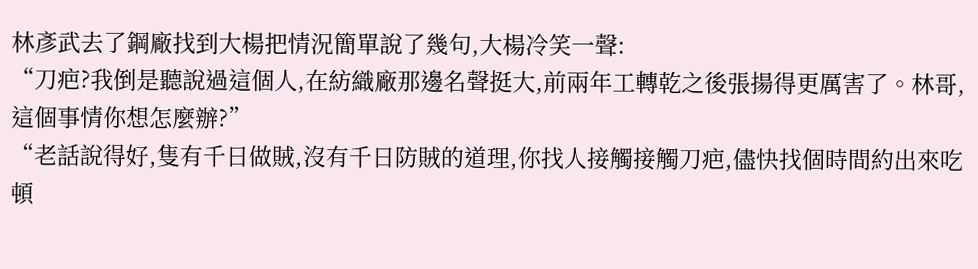林彥武去了鋼廠找到大楊把情況簡單說了幾句,大楊冷笑一聲:
“刀疤?我倒是聽說過這個人,在紡織廠那邊名聲挺大,前兩年工轉乾之後張揚得更厲害了。林哥,這個事情你想怎麼辦?”
“老話說得好,隻有千日做賊,沒有千日防賊的道理,你找人接觸接觸刀疤,儘快找個時間約出來吃頓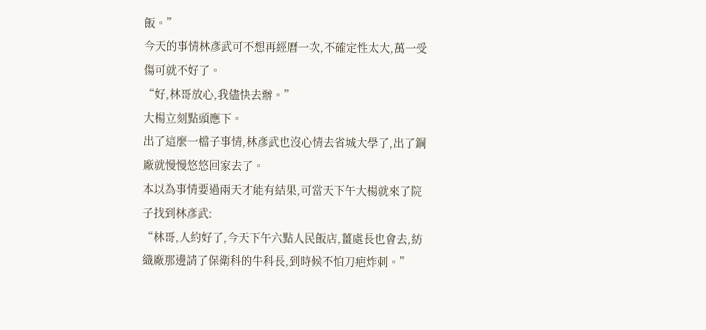飯。”
今天的事情林彥武可不想再經曆一次,不確定性太大,萬一受傷可就不好了。
“好,林哥放心,我儘快去辦。”
大楊立刻點頭應下。
出了這麼一檔子事情,林彥武也沒心情去省城大學了,出了鋼廠就慢慢悠悠回家去了。
本以為事情要過兩天才能有結果,可當天下午大楊就來了院子找到林彥武:
“林哥,人約好了,今天下午六點人民飯店,薑處長也會去,紡織廠那邊請了保衛科的牛科長,到時候不怕刀疤炸刺。”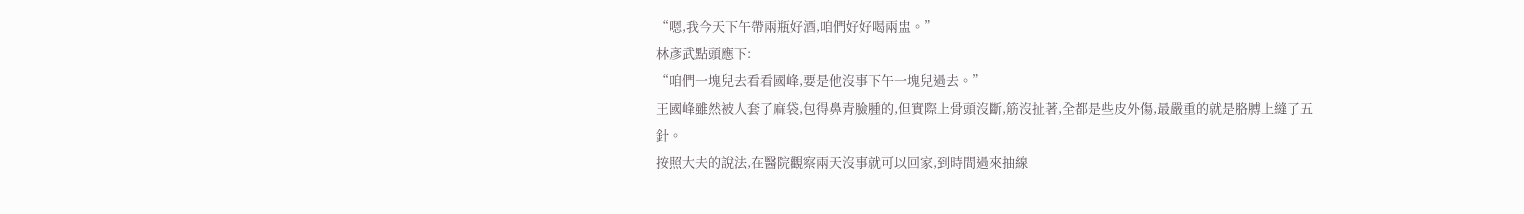“嗯,我今天下午帶兩瓶好酒,咱們好好喝兩盅。”
林彥武點頭應下:
“咱們一塊兒去看看國峰,要是他沒事下午一塊兒過去。”
王國峰雖然被人套了麻袋,包得鼻青臉腫的,但實際上骨頭沒斷,筋沒扯著,全都是些皮外傷,最嚴重的就是胳膊上縫了五針。
按照大夫的說法,在醫院觀察兩天沒事就可以回家,到時間過來抽線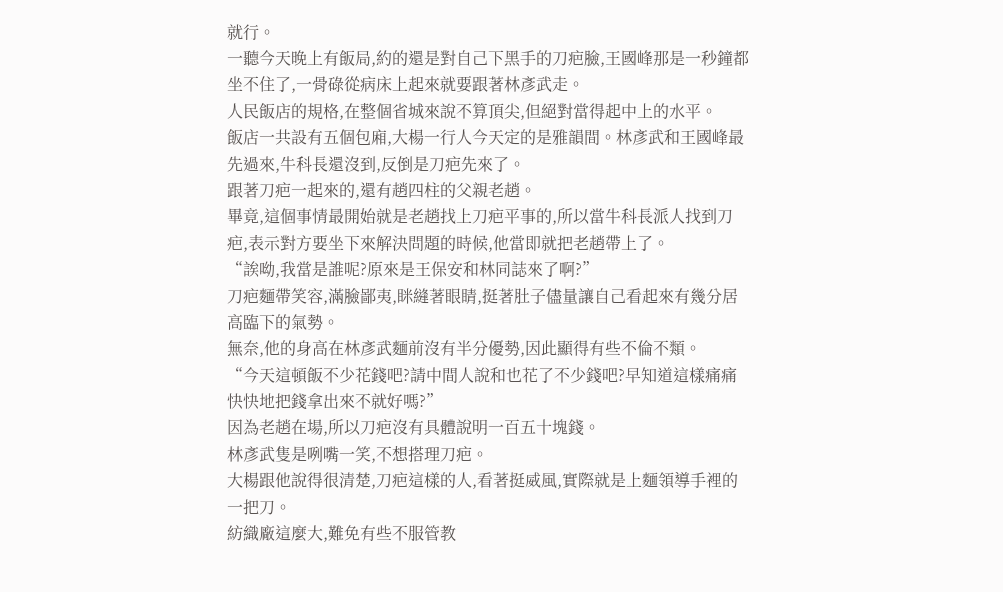就行。
一聽今天晚上有飯局,約的還是對自己下黑手的刀疤臉,王國峰那是一秒鐘都坐不住了,一骨碌從病床上起來就要跟著林彥武走。
人民飯店的規格,在整個省城來說不算頂尖,但絕對當得起中上的水平。
飯店一共設有五個包廂,大楊一行人今天定的是雅韻間。林彥武和王國峰最先過來,牛科長還沒到,反倒是刀疤先來了。
跟著刀疤一起來的,還有趙四柱的父親老趙。
畢竟,這個事情最開始就是老趙找上刀疤平事的,所以當牛科長派人找到刀疤,表示對方要坐下來解決問題的時候,他當即就把老趙帶上了。
“誒呦,我當是誰呢?原來是王保安和林同誌來了啊?”
刀疤麵帶笑容,滿臉鄙夷,眯縫著眼睛,挺著肚子儘量讓自己看起來有幾分居高臨下的氣勢。
無奈,他的身高在林彥武麵前沒有半分優勢,因此顯得有些不倫不類。
“今天這頓飯不少花錢吧?請中間人說和也花了不少錢吧?早知道這樣痛痛快快地把錢拿出來不就好嗎?”
因為老趙在場,所以刀疤沒有具體說明一百五十塊錢。
林彥武隻是咧嘴一笑,不想搭理刀疤。
大楊跟他說得很清楚,刀疤這樣的人,看著挺威風,實際就是上麵領導手裡的一把刀。
紡織廠這麼大,難免有些不服管教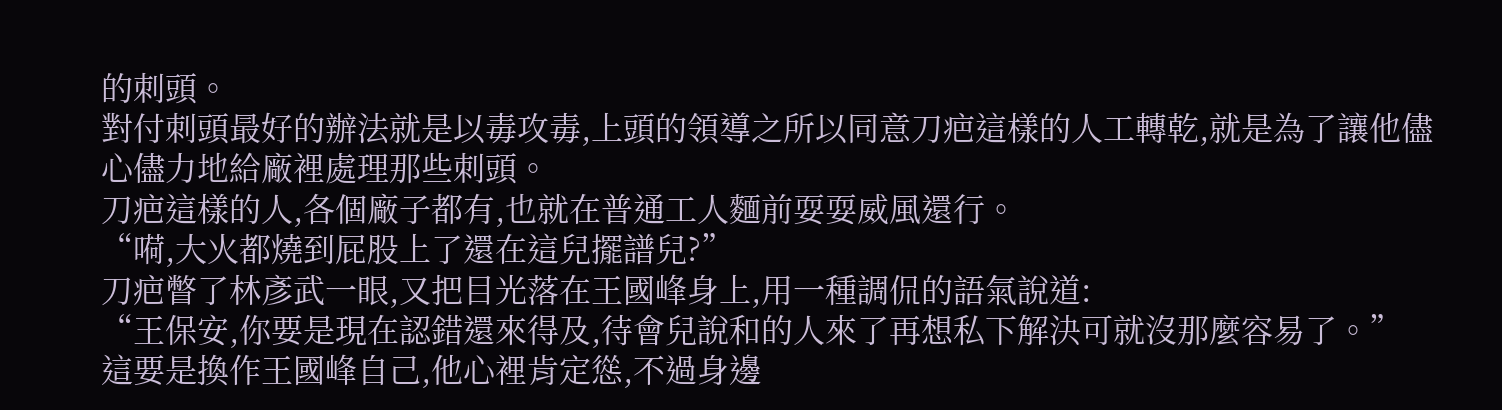的刺頭。
對付刺頭最好的辦法就是以毒攻毒,上頭的領導之所以同意刀疤這樣的人工轉乾,就是為了讓他儘心儘力地給廠裡處理那些刺頭。
刀疤這樣的人,各個廠子都有,也就在普通工人麵前耍耍威風還行。
“嗬,大火都燒到屁股上了還在這兒擺譜兒?”
刀疤瞥了林彥武一眼,又把目光落在王國峰身上,用一種調侃的語氣說道:
“王保安,你要是現在認錯還來得及,待會兒說和的人來了再想私下解決可就沒那麼容易了。”
這要是換作王國峰自己,他心裡肯定慫,不過身邊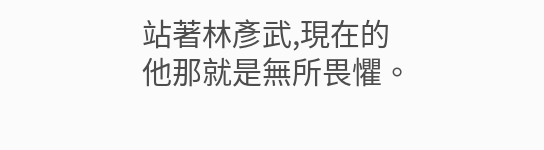站著林彥武,現在的他那就是無所畏懼。